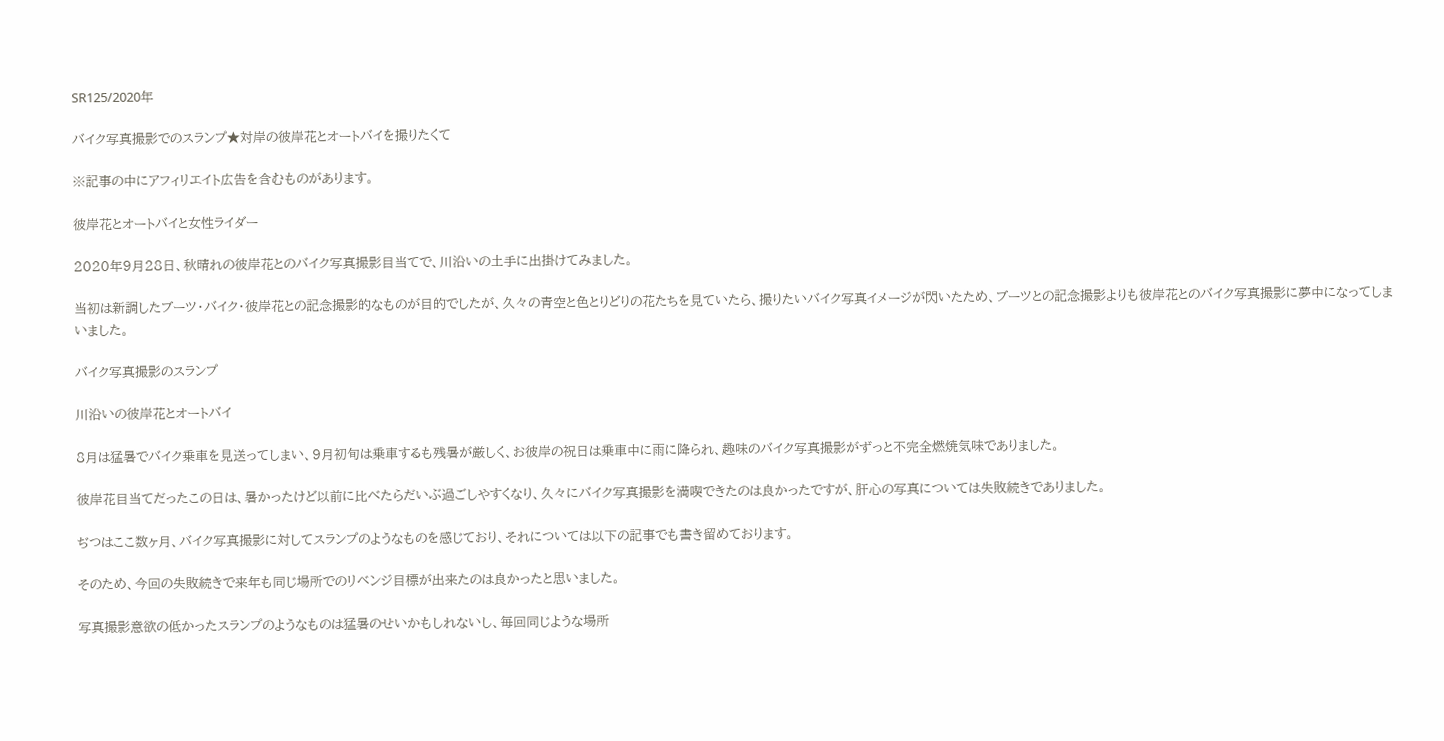SR125/2020年

バイク写真撮影でのスランプ★対岸の彼岸花とオートバイを撮りたくて

※記事の中にアフィリエイト広告を含むものがあります。

彼岸花とオートバイと女性ライダー

2020年9月28日、秋晴れの彼岸花とのバイク写真撮影目当てで、川沿いの土手に出掛けてみました。

当初は新調したブーツ・バイク・彼岸花との記念撮影的なものが目的でしたが、久々の青空と色とりどりの花たちを見ていたら、撮りたいバイク写真イメージが閃いたため、ブーツとの記念撮影よりも彼岸花とのバイク写真撮影に夢中になってしまいました。

バイク写真撮影のスランプ

川沿いの彼岸花とオートバイ

8月は猛暑でバイク乗車を見送ってしまい、9月初旬は乗車するも残暑が厳しく、お彼岸の祝日は乗車中に雨に降られ、趣味のバイク写真撮影がずっと不完全燃焼気味でありました。

彼岸花目当てだったこの日は、暑かったけど以前に比べたらだいぶ過ごしやすくなり、久々にバイク写真撮影を満喫できたのは良かったですが、肝心の写真については失敗続きでありました。

ぢつはここ数ヶ月、バイク写真撮影に対してスランプのようなものを感じており、それについては以下の記事でも書き留めております。

そのため、今回の失敗続きで来年も同じ場所でのリベンジ目標が出来たのは良かったと思いました。

写真撮影意欲の低かったスランプのようなものは猛暑のせいかもしれないし、毎回同じような場所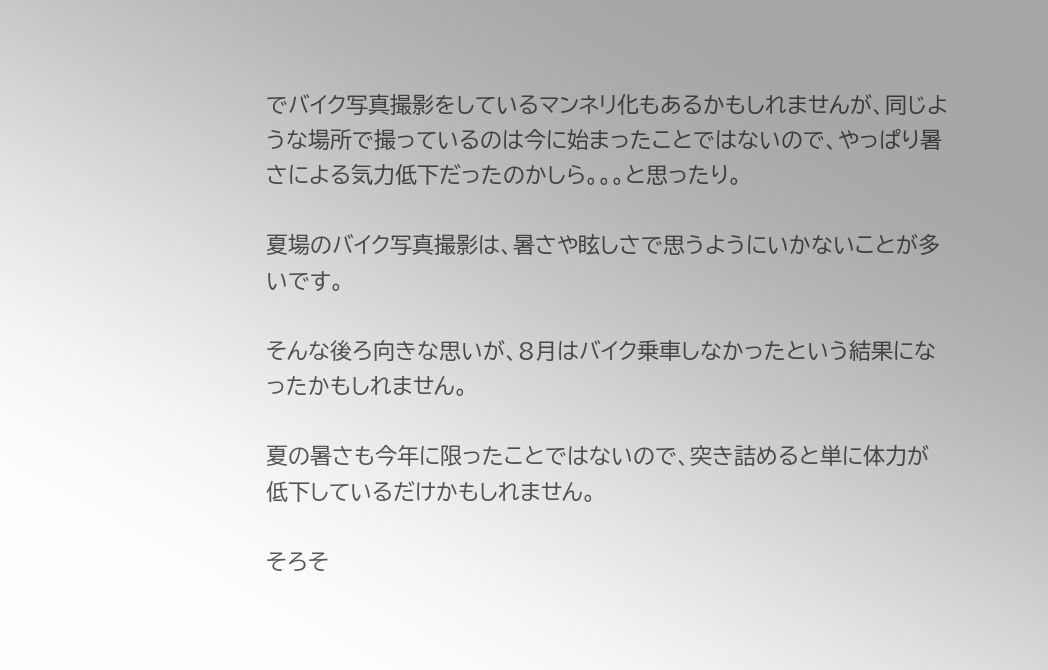でバイク写真撮影をしているマンネリ化もあるかもしれませんが、同じような場所で撮っているのは今に始まったことではないので、やっぱり暑さによる気力低下だったのかしら。。。と思ったり。

夏場のバイク写真撮影は、暑さや眩しさで思うようにいかないことが多いです。

そんな後ろ向きな思いが、8月はバイク乗車しなかったという結果になったかもしれません。

夏の暑さも今年に限ったことではないので、突き詰めると単に体力が低下しているだけかもしれません。

そろそ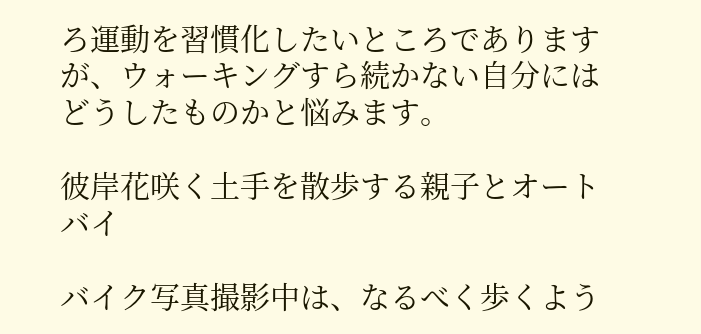ろ運動を習慣化したいところでありますが、ウォーキングすら続かない自分にはどうしたものかと悩みます。

彼岸花咲く土手を散歩する親子とオートバイ

バイク写真撮影中は、なるべく歩くよう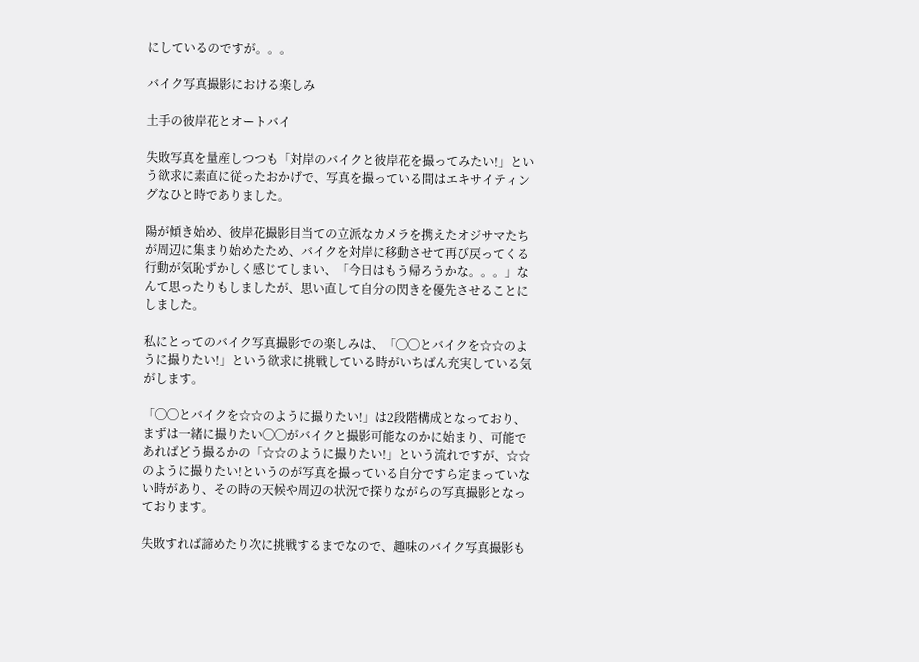にしているのですが。。。

バイク写真撮影における楽しみ

土手の彼岸花とオートバイ

失敗写真を量産しつつも「対岸のバイクと彼岸花を撮ってみたい!」という欲求に素直に従ったおかげで、写真を撮っている間はエキサイティングなひと時でありました。

陽が傾き始め、彼岸花撮影目当ての立派なカメラを携えたオジサマたちが周辺に集まり始めたため、バイクを対岸に移動させて再び戻ってくる行動が気恥ずかしく感じてしまい、「今日はもう帰ろうかな。。。」なんて思ったりもしましたが、思い直して自分の閃きを優先させることにしました。

私にとってのバイク写真撮影での楽しみは、「◯◯とバイクを☆☆のように撮りたい!」という欲求に挑戦している時がいちばん充実している気がします。

「◯◯とバイクを☆☆のように撮りたい!」は2段階構成となっており、まずは一緒に撮りたい◯◯がバイクと撮影可能なのかに始まり、可能であればどう撮るかの「☆☆のように撮りたい!」という流れですが、☆☆のように撮りたい!というのが写真を撮っている自分ですら定まっていない時があり、その時の天候や周辺の状況で探りながらの写真撮影となっております。

失敗すれば諦めたり次に挑戦するまでなので、趣味のバイク写真撮影も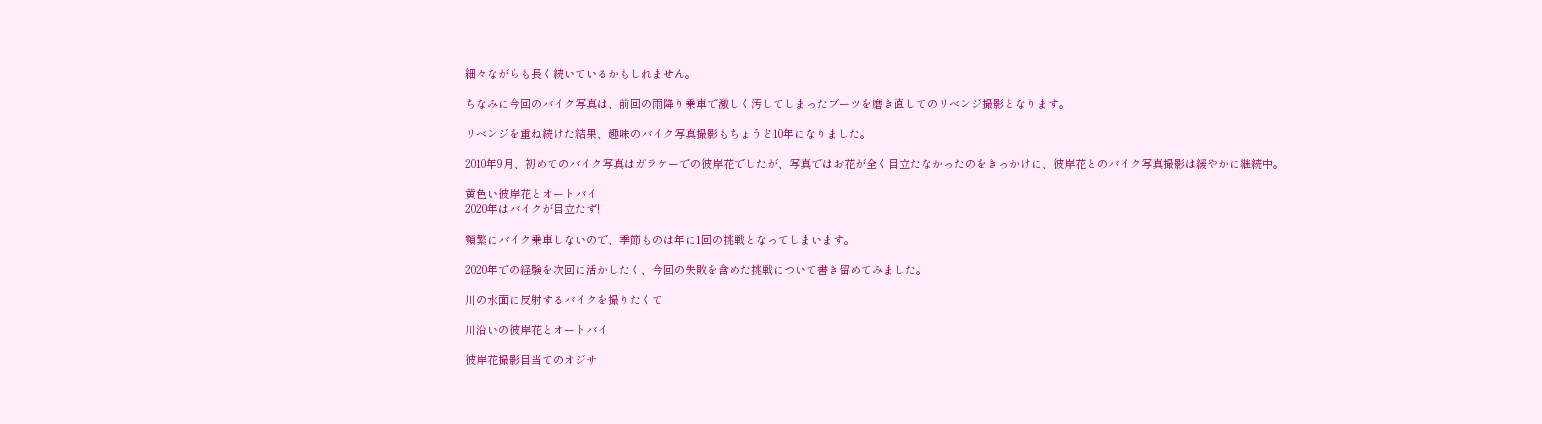細々ながらも長く続いているかもしれません。

ちなみに今回のバイク写真は、前回の雨降り乗車で激しく汚してしまったブーツを磨き直してのリベンジ撮影となります。

リベンジを重ね続けた結果、趣味のバイク写真撮影もちょうど10年になりました。

2010年9月、初めてのバイク写真はガラケーでの彼岸花でしたが、写真ではお花が全く目立たなかったのをきっかけに、彼岸花とのバイク写真撮影は緩やかに継続中。

黄色い彼岸花とオートバイ
2020年はバイクが目立たず!

頻繁にバイク乗車しないので、季節ものは年に1回の挑戦となってしまいます。

2020年での経験を次回に活かしたく、今回の失敗を含めた挑戦について書き留めてみました。

川の水面に反射するバイクを撮りたくて

川沿いの彼岸花とオートバイ

彼岸花撮影目当てのオジサ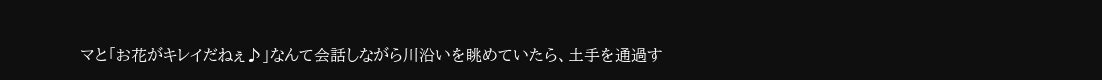マと「お花がキレイだねぇ♪」なんて会話しながら川沿いを眺めていたら、土手を通過す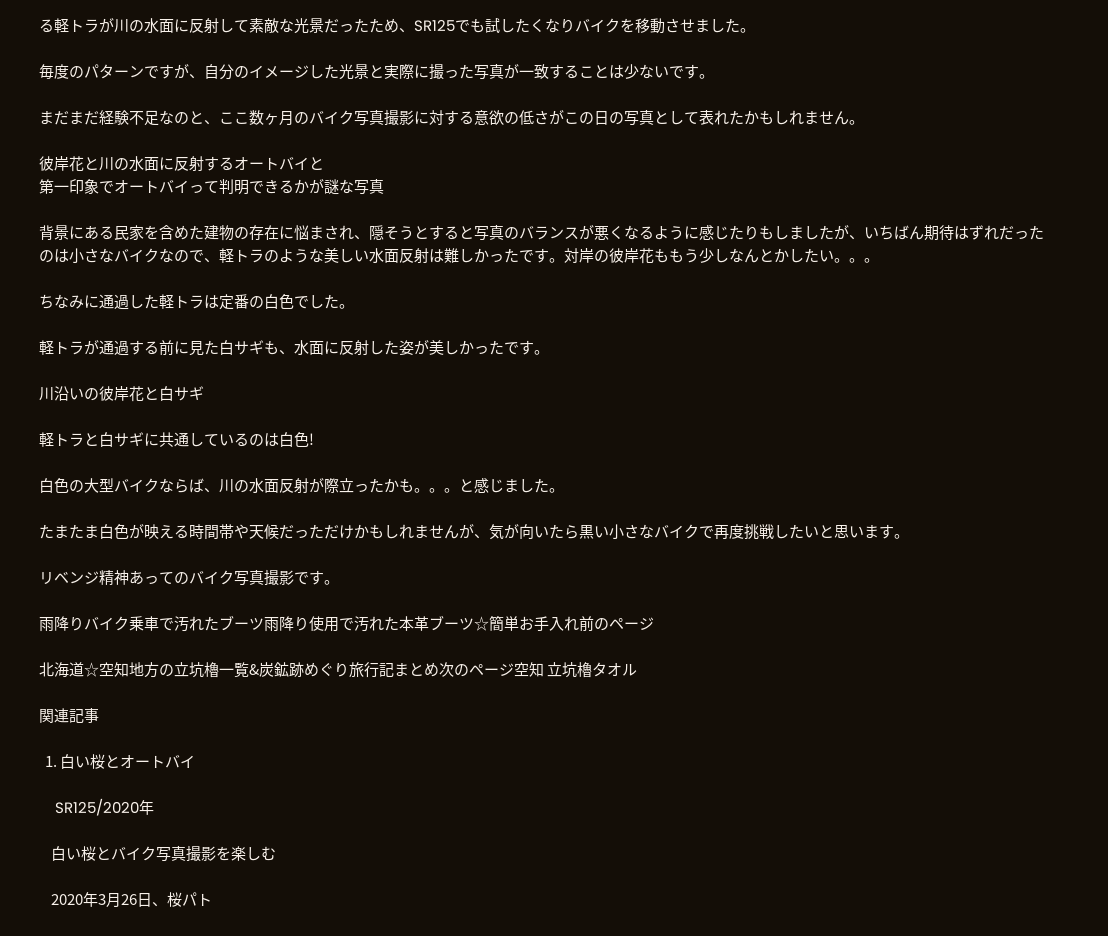る軽トラが川の水面に反射して素敵な光景だったため、SR125でも試したくなりバイクを移動させました。

毎度のパターンですが、自分のイメージした光景と実際に撮った写真が一致することは少ないです。

まだまだ経験不足なのと、ここ数ヶ月のバイク写真撮影に対する意欲の低さがこの日の写真として表れたかもしれません。

彼岸花と川の水面に反射するオートバイと
第一印象でオートバイって判明できるかが謎な写真

背景にある民家を含めた建物の存在に悩まされ、隠そうとすると写真のバランスが悪くなるように感じたりもしましたが、いちばん期待はずれだったのは小さなバイクなので、軽トラのような美しい水面反射は難しかったです。対岸の彼岸花ももう少しなんとかしたい。。。

ちなみに通過した軽トラは定番の白色でした。

軽トラが通過する前に見た白サギも、水面に反射した姿が美しかったです。

川沿いの彼岸花と白サギ

軽トラと白サギに共通しているのは白色!

白色の大型バイクならば、川の水面反射が際立ったかも。。。と感じました。

たまたま白色が映える時間帯や天候だっただけかもしれませんが、気が向いたら黒い小さなバイクで再度挑戦したいと思います。

リベンジ精神あってのバイク写真撮影です。

雨降りバイク乗車で汚れたブーツ雨降り使用で汚れた本革ブーツ☆簡単お手入れ前のページ

北海道☆空知地方の立坑櫓一覧&炭鉱跡めぐり旅行記まとめ次のページ空知 立坑櫓タオル

関連記事

  1. 白い桜とオートバイ

    SR125/2020年

    白い桜とバイク写真撮影を楽しむ

    2020年3月26日、桜パト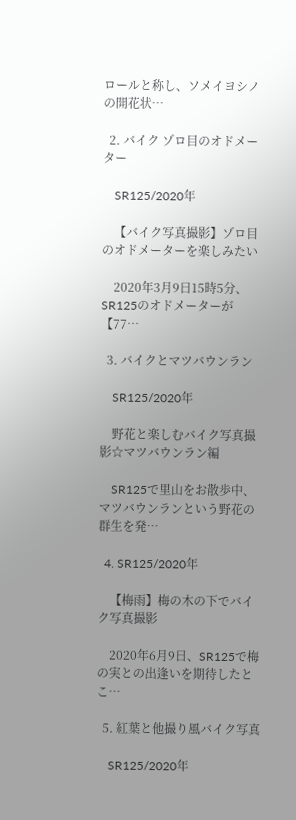ロールと称し、ソメイヨシノの開花状…

  2. バイク ゾロ目のオドメーター

    SR125/2020年

    【バイク写真撮影】ゾロ目のオドメーターを楽しみたい

    2020年3月9日15時5分、SR125のオドメーターが【77…

  3. バイクとマツバウンラン

    SR125/2020年

    野花と楽しむバイク写真撮影☆マツバウンラン編

    SR125で里山をお散歩中、マツバウンランという野花の群生を発…

  4. SR125/2020年

    【梅雨】梅の木の下でバイク写真撮影

    2020年6月9日、SR125で梅の実との出逢いを期待したとこ…

  5. 紅葉と他撮り風バイク写真

    SR125/2020年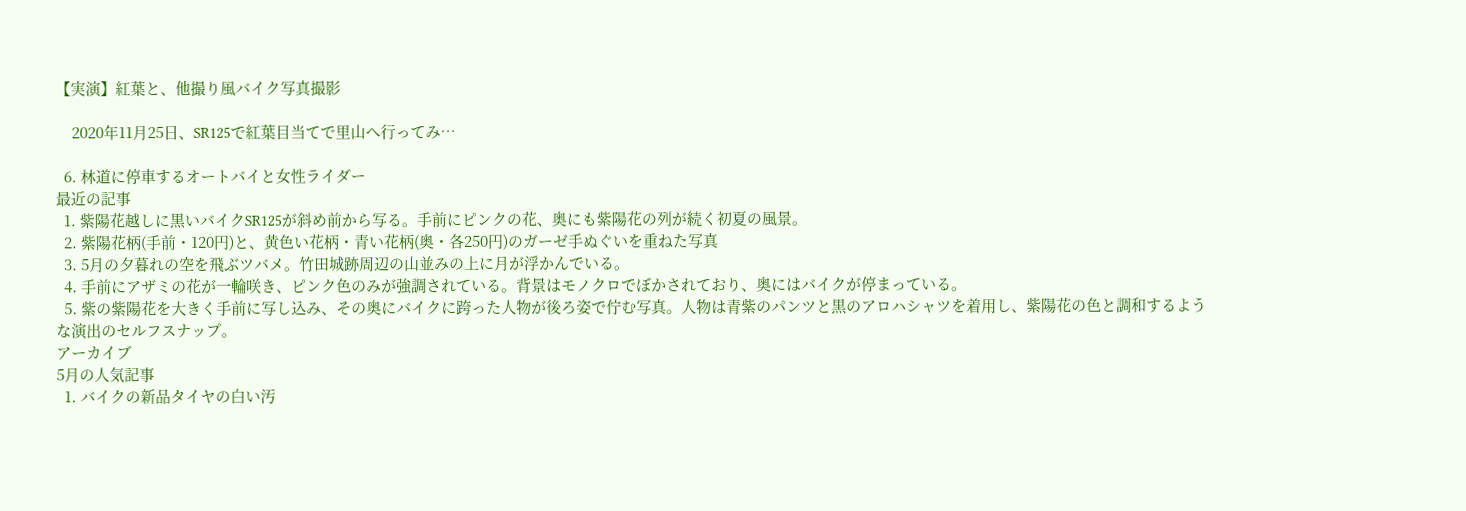【実演】紅葉と、他撮り風バイク写真撮影

    2020年11月25日、SR125で紅葉目当てで里山へ行ってみ…

  6. 林道に停車するオートバイと女性ライダー
最近の記事
  1. 紫陽花越しに黒いバイクSR125が斜め前から写る。手前にピンクの花、奥にも紫陽花の列が続く初夏の風景。
  2. 紫陽花柄(手前・120円)と、黄色い花柄・青い花柄(奥・各250円)のガーゼ手ぬぐいを重ねた写真
  3. 5月の夕暮れの空を飛ぶツバメ。竹田城跡周辺の山並みの上に月が浮かんでいる。
  4. 手前にアザミの花が一輪咲き、ピンク色のみが強調されている。背景はモノクロでぼかされており、奥にはバイクが停まっている。
  5. 紫の紫陽花を大きく手前に写し込み、その奥にバイクに跨った人物が後ろ姿で佇む写真。人物は青紫のパンツと黒のアロハシャツを着用し、紫陽花の色と調和するような演出のセルフスナップ。
アーカイブ
5月の人気記事
  1. バイクの新品タイヤの白い汚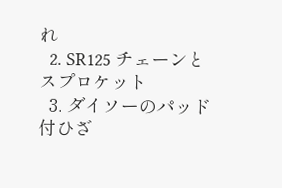れ
  2. SR125 チェーンとスプロケット
  3. ダイソーのパッド付ひざ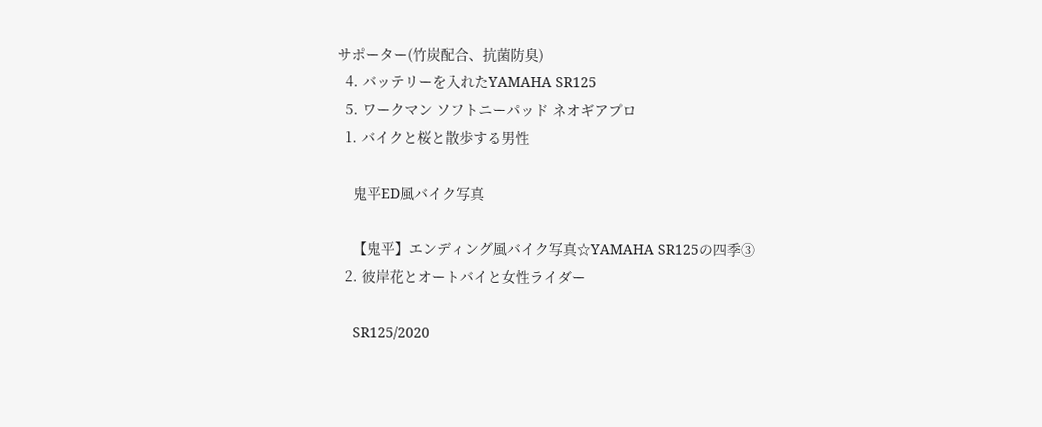サポーター(竹炭配合、抗菌防臭)
  4. バッテリーを入れたYAMAHA SR125
  5. ワークマン ソフトニーパッド ネオギアプロ
  1. バイクと桜と散歩する男性

    鬼平ED風バイク写真

    【鬼平】エンディング風バイク写真☆YAMAHA SR125の四季③
  2. 彼岸花とオートバイと女性ライダー

    SR125/2020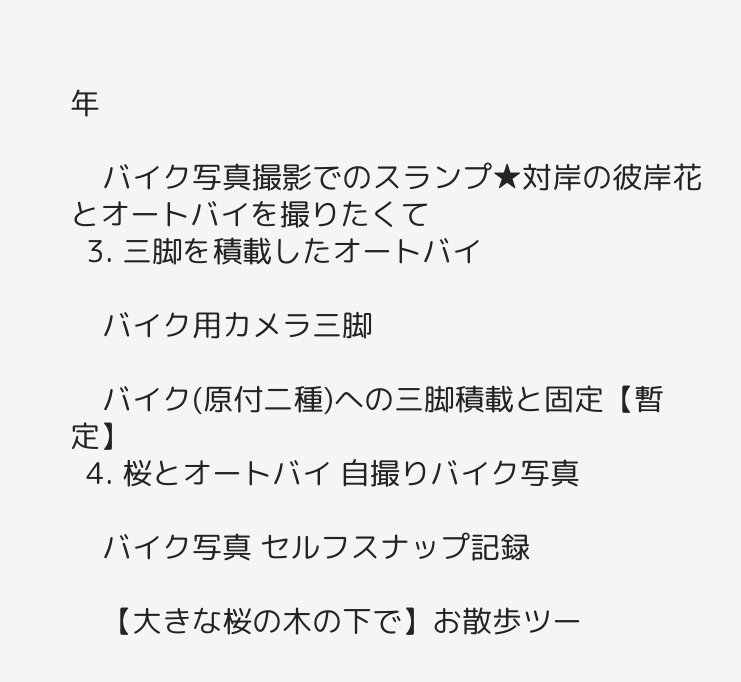年

    バイク写真撮影でのスランプ★対岸の彼岸花とオートバイを撮りたくて
  3. 三脚を積載したオートバイ

    バイク用カメラ三脚

    バイク(原付二種)への三脚積載と固定【暫定】
  4. 桜とオートバイ 自撮りバイク写真

    バイク写真 セルフスナップ記録

    【大きな桜の木の下で】お散歩ツー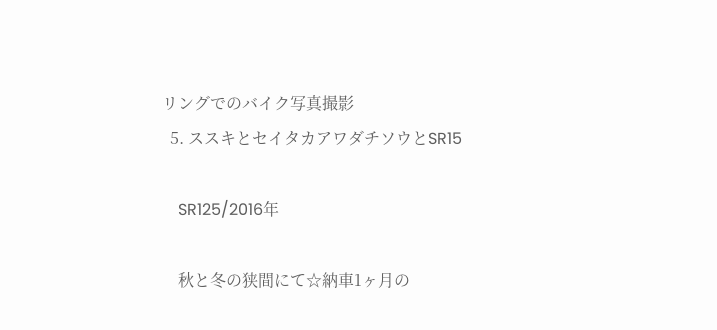リングでのバイク写真撮影
  5. ススキとセイタカアワダチソウとSR15

    SR125/2016年

    秋と冬の狭間にて☆納車1ヶ月の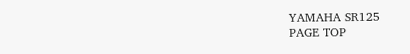YAMAHA SR125
PAGE TOP